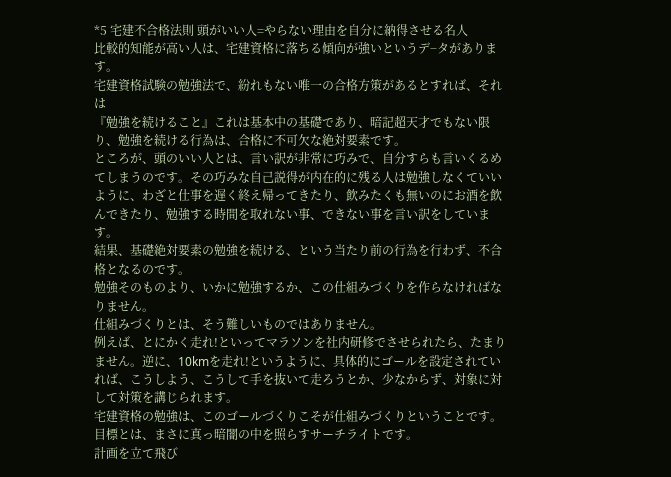*5 宅建不合格法則 頭がいい人=やらない理由を自分に納得させる名人
比較的知能が高い人は、宅建資格に落ちる傾向が強いというデ−タがあります。
宅建資格試験の勉強法で、紛れもない唯一の合格方策があるとすれば、それは
『勉強を続けること』これは基本中の基礎であり、暗記超天才でもない限り、勉強を続ける行為は、合格に不可欠な絶対要素です。
ところが、頭のいい人とは、言い訳が非常に巧みで、自分すらも言いくるめてしまうのです。その巧みな自己説得が内在的に残る人は勉強しなくていいように、わざと仕事を遅く終え帰ってきたり、飲みたくも無いのにお酒を飲んできたり、勉強する時間を取れない事、できない事を言い訳をしています。
結果、基礎絶対要素の勉強を続ける、という当たり前の行為を行わず、不合格となるのです。
勉強そのものより、いかに勉強するか、この仕組みづくりを作らなければなりません。
仕組みづくりとは、そう難しいものではありません。
例えば、とにかく走れ!といってマラソンを社内研修でさせられたら、たまりません。逆に、10kmを走れ!というように、具体的にゴールを設定されていれば、こうしよう、こうして手を抜いて走ろうとか、少なからず、対象に対して対策を講じられます。
宅建資格の勉強は、このゴールづくりこそが仕組みづくりということです。
目標とは、まさに真っ暗闇の中を照らすサーチライトです。
計画を立て飛び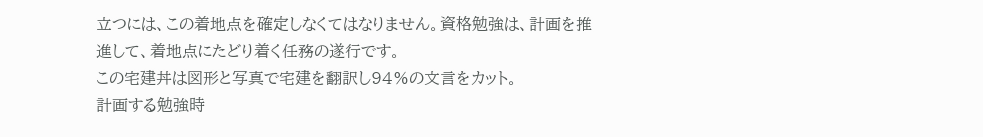立つには、この着地点を確定しなくてはなりません。資格勉強は、計画を推進して、着地点にたどり着く任務の遂行です。
この宅建丼は図形と写真で宅建を翻訳し94%の文言をカット。
計画する勉強時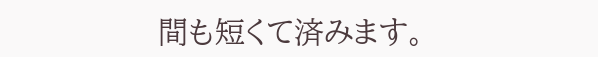間も短くて済みます。